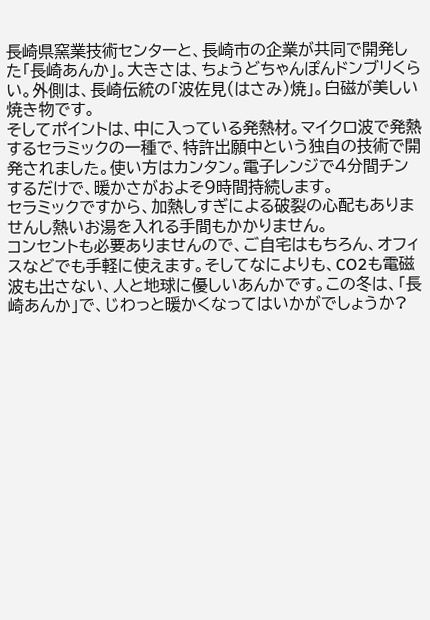長崎県窯業技術センターと、長崎市の企業が共同で開発した「長崎あんか」。大きさは、ちょうどちゃんぽんドンブリくらい。外側は、長崎伝統の「波佐見(はさみ)焼」。白磁が美しい焼き物です。
そしてポイントは、中に入っている発熱材。マイクロ波で発熱するセラミックの一種で、特許出願中という独自の技術で開発されました。使い方はカンタン。電子レンジで4分間チンするだけで、暖かさがおよそ9時間持続します。
セラミックですから、加熱しすぎによる破裂の心配もありませんし熱いお湯を入れる手間もかかりません。
コンセントも必要ありませんので、ご自宅はもちろん、オフィスなどでも手軽に使えます。そしてなによりも、CO2も電磁波も出さない、人と地球に優しいあんかです。この冬は、「長崎あんか」で、じわっと暖かくなってはいかがでしょうか?